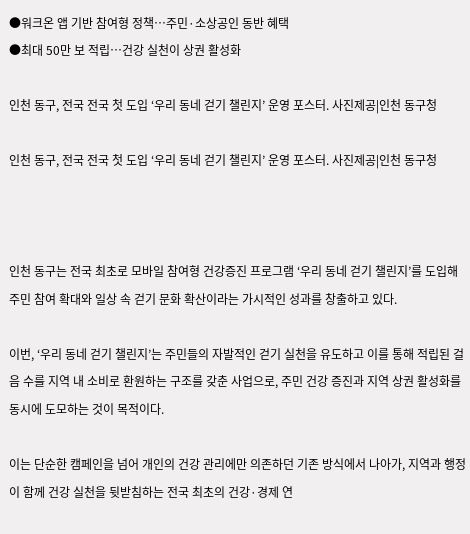●워크온 앱 기반 참여형 정책…주민·소상공인 동반 혜택
●최대 50만 보 적립…건강 실천이 상권 활성화

인천 동구, 전국 전국 첫 도입 ‘우리 동네 걷기 챌린지’ 운영 포스터. 사진제공|인천 동구청

인천 동구, 전국 전국 첫 도입 ‘우리 동네 걷기 챌린지’ 운영 포스터. 사진제공|인천 동구청



인천 동구는 전국 최초로 모바일 참여형 건강증진 프로그램 ‘우리 동네 걷기 챌린지’를 도입해 주민 참여 확대와 일상 속 걷기 문화 확산이라는 가시적인 성과를 창출하고 있다.

이번, ‘우리 동네 걷기 챌린지’는 주민들의 자발적인 걷기 실천을 유도하고 이를 통해 적립된 걸음 수를 지역 내 소비로 환원하는 구조를 갖춘 사업으로, 주민 건강 증진과 지역 상권 활성화를 동시에 도모하는 것이 목적이다.

이는 단순한 캠페인을 넘어 개인의 건강 관리에만 의존하던 기존 방식에서 나아가, 지역과 행정이 함께 건강 실천을 뒷받침하는 전국 최초의 건강·경제 연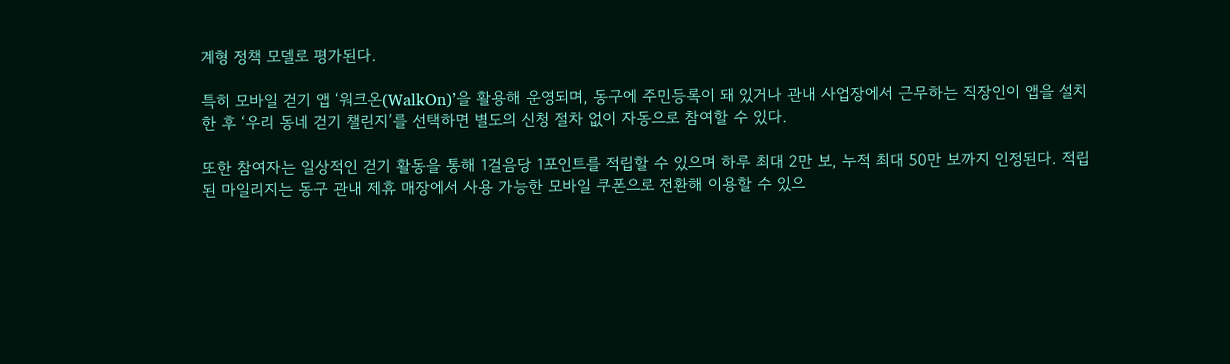계형 정책 모델로 평가된다.

특히 모바일 걷기 앱 ‘워크온(WalkOn)’을 활용해 운영되며, 동구에 주민등록이 돼 있거나 관내 사업장에서 근무하는 직장인이 앱을 설치한 후 ‘우리 동네 걷기 챌린지’를 선택하면 별도의 신청 절차 없이 자동으로 참여할 수 있다.

또한 참여자는 일상적인 걷기 활동을 통해 1걸음당 1포인트를 적립할 수 있으며 하루 최대 2만 보, 누적 최대 50만 보까지 인정된다. 적립된 마일리지는 동구 관내 제휴 매장에서 사용 가능한 모바일 쿠폰으로 전환해 이용할 수 있으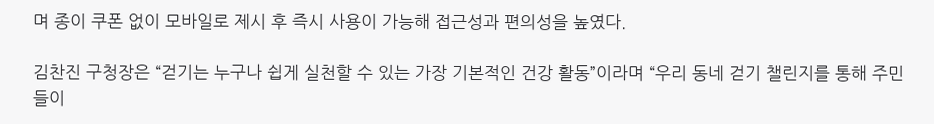며 종이 쿠폰 없이 모바일로 제시 후 즉시 사용이 가능해 접근성과 편의성을 높였다.

김찬진 구청장은 “걷기는 누구나 쉽게 실천할 수 있는 가장 기본적인 건강 활동”이라며 “우리 동네 걷기 챌린지를 통해 주민들이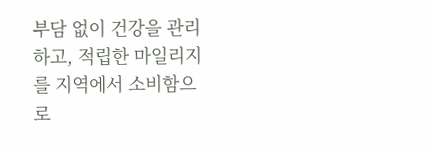부담 없이 건강을 관리하고, 적립한 마일리지를 지역에서 소비함으로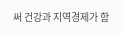써 건강과 지역경제가 함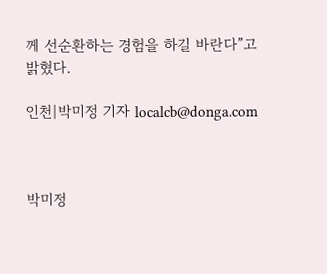께 선순환하는 경험을 하길 바란다”고 밝혔다.

인천|박미정 기자 localcb@donga.com



박미정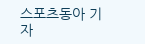스포츠동아 기자